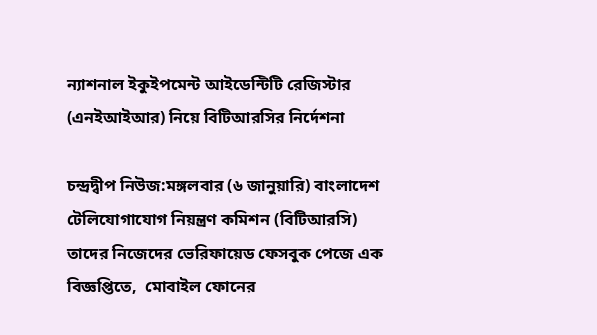ন্যাশনাল ইকুইপমেন্ট আইডেন্টিটি রেজিস্টার (এনইআইআর) নিয়ে বিটিআরসির নির্দেশনা

চন্দ্রদ্বীপ নিউজ:মঙ্গলবার (৬ জানুয়ারি) বাংলাদেশ টেলিযোগাযোগ নিয়ন্ত্রণ কমিশন (বিটিআরসি) তাদের নিজেদের ভেরিফায়েড ফেসবুক পেজে এক বিজ্ঞপ্তিতে,  মোবাইল ফোনের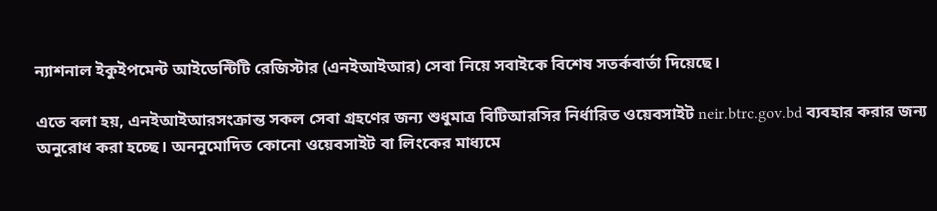ন্যাশনাল ইকুইপমেন্ট আইডেন্টিটি রেজিস্টার (এনইআইআর) সেবা নিয়ে সবাইকে বিশেষ সতর্কবার্তা দিয়েছে।

এতে বলা হয়, এনইআইআরসংক্রান্ত সকল সেবা গ্রহণের জন্য শুধুমাত্র বিটিআরসির নির্ধারিত ওয়েবসাইট neir.btrc.gov.bd ব্যবহার করার জন্য অনুরোধ করা হচ্ছে। অননুমোদিত কোনো ওয়েবসাইট বা লিংকের মাধ্যমে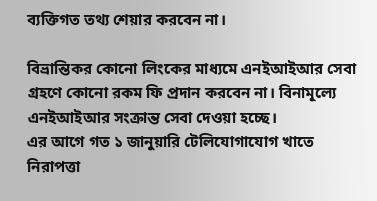ব্যক্তিগত তথ্য শেয়ার করবেন না।

বিভ্রান্তিকর কোনো লিংকের মাধ্যমে এনইআইআর সেবা গ্রহণে কোনো রকম ফি প্রদান করবেন না। বিনামূল্যে এনইআইআর সংক্রান্ত সেবা দেওয়া হচ্ছে।
এর আগে গত ১ জানুয়ারি টেলিযোগাযোগ খাতে নিরাপত্তা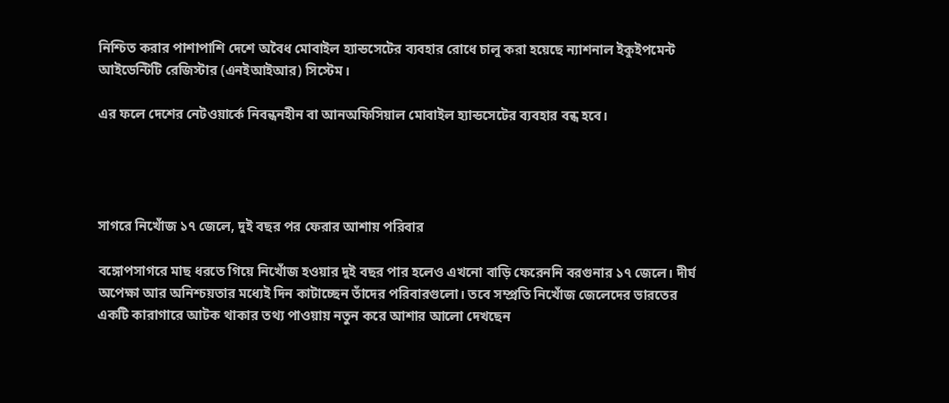নিশ্চিত করার পাশাপাশি দেশে অবৈধ মোবাইল হ্যান্ডসেটের ব্যবহার রোধে চালু করা হয়েছে ন্যাশনাল ইকুইপমেন্ট আইডেন্টিটি রেজিস্টার (এনইআইআর) সিস্টেম।

এর ফলে দেশের নেটওয়ার্কে নিবন্ধনহীন বা আনঅফিসিয়াল মোবাইল হ্যান্ডসেটের ব্যবহার বন্ধ হবে।




সাগরে নিখোঁজ ১৭ জেলে, দুই বছর পর ফেরার আশায় পরিবার

বঙ্গোপসাগরে মাছ ধরতে গিয়ে নিখোঁজ হওয়ার দুই বছর পার হলেও এখনো বাড়ি ফেরেননি বরগুনার ১৭ জেলে। দীর্ঘ অপেক্ষা আর অনিশ্চয়তার মধ্যেই দিন কাটাচ্ছেন তাঁদের পরিবারগুলো। তবে সম্প্রতি নিখোঁজ জেলেদের ভারতের একটি কারাগারে আটক থাকার তথ্য পাওয়ায় নতুন করে আশার আলো দেখছেন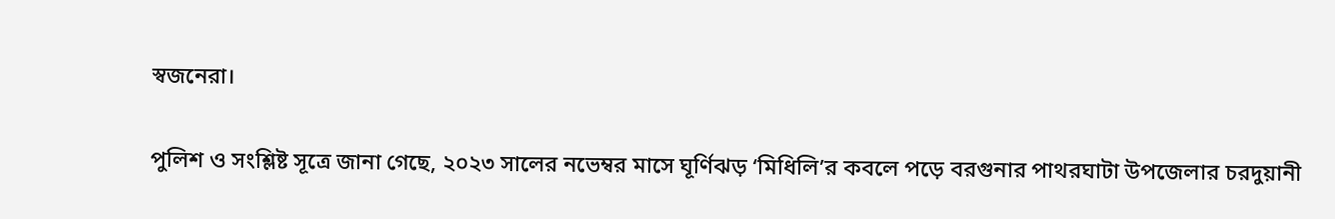স্বজনেরা।

পুলিশ ও সংশ্লিষ্ট সূত্রে জানা গেছে, ২০২৩ সালের নভেম্বর মাসে ঘূর্ণিঝড় ‘মিধিলি’র কবলে পড়ে বরগুনার পাথরঘাটা উপজেলার চরদুয়ানী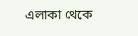এলাকা থেকে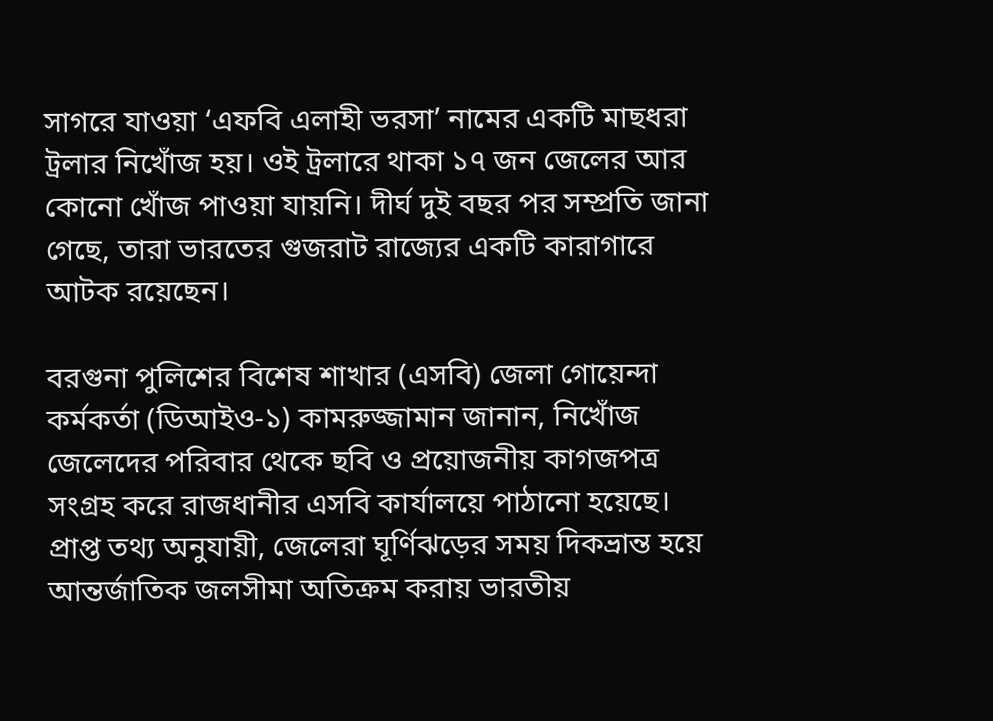সাগরে যাওয়া ‘এফবি এলাহী ভরসা’ নামের একটি মাছধরা ট্রলার নিখোঁজ হয়। ওই ট্রলারে থাকা ১৭ জন জেলের আর কোনো খোঁজ পাওয়া যায়নি। দীর্ঘ দুই বছর পর সম্প্রতি জানা গেছে, তারা ভারতের গুজরাট রাজ্যের একটি কারাগারে আটক রয়েছেন।

বরগুনা পুলিশের বিশেষ শাখার (এসবি) জেলা গোয়েন্দা কর্মকর্তা (ডিআইও-১) কামরুজ্জামান জানান, নিখোঁজ জেলেদের পরিবার থেকে ছবি ও প্রয়োজনীয় কাগজপত্র সংগ্রহ করে রাজধানীর এসবি কার্যালয়ে পাঠানো হয়েছে। প্রাপ্ত তথ্য অনুযায়ী, জেলেরা ঘূর্ণিঝড়ের সময় দিকভ্রান্ত হয়ে আন্তর্জাতিক জলসীমা অতিক্রম করায় ভারতীয়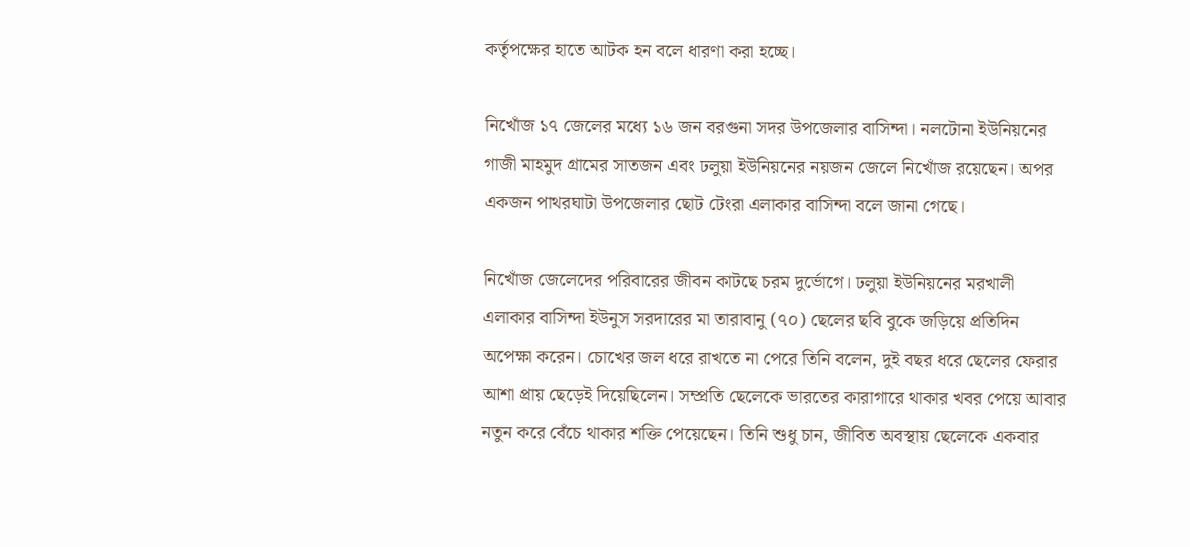কর্তৃপক্ষের হাতে আটক হন বলে ধারণা করা হচ্ছে।

নিখোঁজ ১৭ জেলের মধ্যে ১৬ জন বরগুনা সদর উপজেলার বাসিন্দা। নলটোনা ইউনিয়নের গাজী মাহমুদ গ্রামের সাতজন এবং ঢলুয়া ইউনিয়নের নয়জন জেলে নিখোঁজ রয়েছেন। অপর একজন পাথরঘাটা উপজেলার ছোট টেংরা এলাকার বাসিন্দা বলে জানা গেছে।

নিখোঁজ জেলেদের পরিবারের জীবন কাটছে চরম দুর্ভোগে। ঢলুয়া ইউনিয়নের মরখালী এলাকার বাসিন্দা ইউনুস সরদারের মা তারাবানু (৭০) ছেলের ছবি বুকে জড়িয়ে প্রতিদিন অপেক্ষা করেন। চোখের জল ধরে রাখতে না পেরে তিনি বলেন, দুই বছর ধরে ছেলের ফেরার আশা প্রায় ছেড়েই দিয়েছিলেন। সম্প্রতি ছেলেকে ভারতের কারাগারে থাকার খবর পেয়ে আবার নতুন করে বেঁচে থাকার শক্তি পেয়েছেন। তিনি শুধু চান, জীবিত অবস্থায় ছেলেকে একবার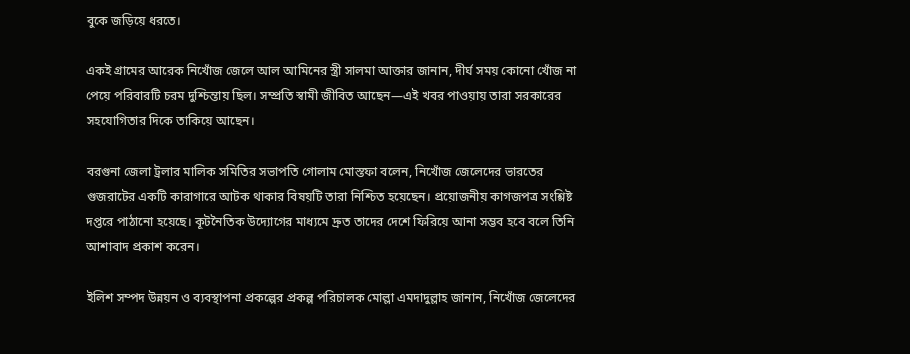বুকে জড়িয়ে ধরতে।

একই গ্রামের আরেক নিখোঁজ জেলে আল আমিনের স্ত্রী সালমা আক্তার জানান, দীর্ঘ সময় কোনো খোঁজ না পেয়ে পরিবারটি চরম দুশ্চিন্তায় ছিল। সম্প্রতি স্বামী জীবিত আছেন—এই খবর পাওয়ায় তারা সরকারের সহযোগিতার দিকে তাকিয়ে আছেন।

বরগুনা জেলা ট্রলার মালিক সমিতির সভাপতি গোলাম মোস্তফা বলেন, নিখোঁজ জেলেদের ভারতের গুজরাটের একটি কারাগারে আটক থাকার বিষয়টি তারা নিশ্চিত হয়েছেন। প্রয়োজনীয় কাগজপত্র সংশ্লিষ্ট দপ্তরে পাঠানো হয়েছে। কূটনৈতিক উদ্যোগের মাধ্যমে দ্রুত তাদের দেশে ফিরিয়ে আনা সম্ভব হবে বলে তিনি আশাবাদ প্রকাশ করেন।

ইলিশ সম্পদ উন্নয়ন ও ব্যবস্থাপনা প্রকল্পের প্রকল্প পরিচালক মোল্লা এমদাদুল্লাহ জানান, নিখোঁজ জেলেদের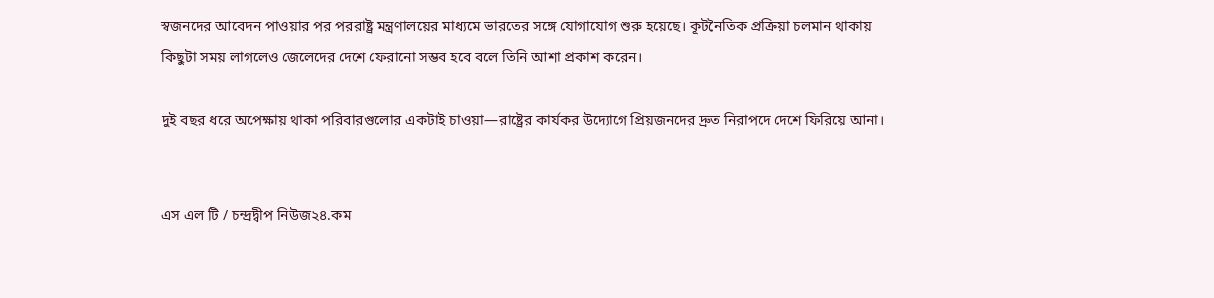স্বজনদের আবেদন পাওয়ার পর পররাষ্ট্র মন্ত্রণালয়ের মাধ্যমে ভারতের সঙ্গে যোগাযোগ শুরু হয়েছে। কূটনৈতিক প্রক্রিয়া চলমান থাকায় কিছুটা সময় লাগলেও জেলেদের দেশে ফেরানো সম্ভব হবে বলে তিনি আশা প্রকাশ করেন।

দুই বছর ধরে অপেক্ষায় থাকা পরিবারগুলোর একটাই চাওয়া—রাষ্ট্রের কার্যকর উদ্যোগে প্রিয়জনদের দ্রুত নিরাপদে দেশে ফিরিয়ে আনা।


এস এল টি / চন্দ্রদ্বীপ নিউজ২৪.কম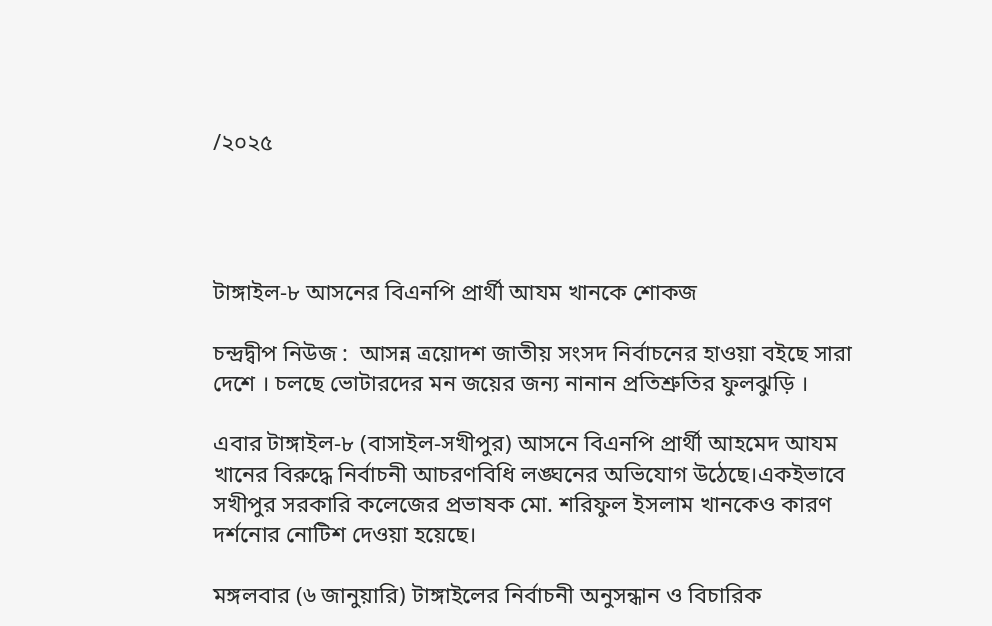/২০২৫




টাঙ্গাইল-৮ আসনের বিএনপি প্রার্থী আযম খানকে শোকজ

চন্দ্রদ্বীপ নিউজ :  আসন্ন ত্রয়োদশ জাতীয় সংসদ নির্বাচনের হাওয়া বইছে সারা দেশে । চলছে ভোটারদের মন জয়ের জন্য নানান প্রতিশ্রুতির ফুলঝুড়ি ।

এবার টাঙ্গাইল-৮ (বাসাইল-সখীপুর) আসনে বিএনপি প্রার্থী আহমেদ আযম খানের বিরুদ্ধে নির্বাচনী আচরণবিধি লঙ্ঘনের অভিযোগ উঠেছে।একইভাবে সখীপুর সরকারি কলেজের প্রভাষক মো. শরিফুল ইসলাম খানকেও কারণ দর্শনোর নোটিশ দেওয়া হয়েছে।

মঙ্গলবার (৬ জানুয়ারি) টাঙ্গাইলের নির্বাচনী অনুসন্ধান ও বিচারিক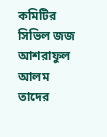কমিটির সিভিল জজ আশরাফুল আলম তাদের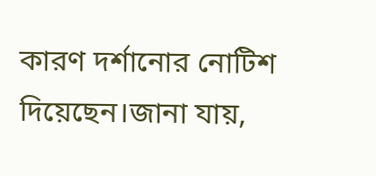কারণ দর্শানোর নোটিশ দিয়েছেন।জানা যায়,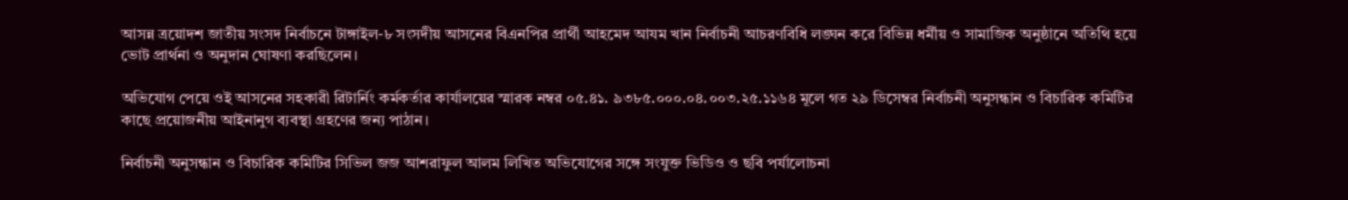আসন্ন ত্রয়োদশ জাতীয় সংসদ নির্বাচনে টাঙ্গাইল-৮ সংসদীয় আসনের বিএনপির প্রার্থী আহমেদ আযম খান নির্বাচনী আচরণবিধি লঙ্ঘন করে বিভিন্ন ধর্মীয় ও সামাজিক অনুষ্ঠানে অতিথি হয়ে ভোট প্রার্থনা ও অনুদান ঘোষণা করছিলেন।

অভিযোগ পেয়ে ওই আসনের সহকারী রিটার্নিং কর্মকর্তার কার্যালয়ের স্মারক নম্বর ০৫.৪১. ৯৩৮৫.০০০.০৪.০০৩.২৫.১১৬৪ মূলে গত ২৯ ডিসেম্বর নির্বাচনী অনুসন্ধান ও বিচারিক কমিটির কাছে প্রয়োজনীয় আইনানুগ ব্যবস্থা গ্রহণের জন্য পাঠান।

নির্বাচনী অনুসন্ধান ও বিচারিক কমিটির সিভিল জজ আশরাফুল আলম লিখিত অভিযোগের সঙ্গে সংযুক্ত ভিডিও ও ছবি পর্যালোচনা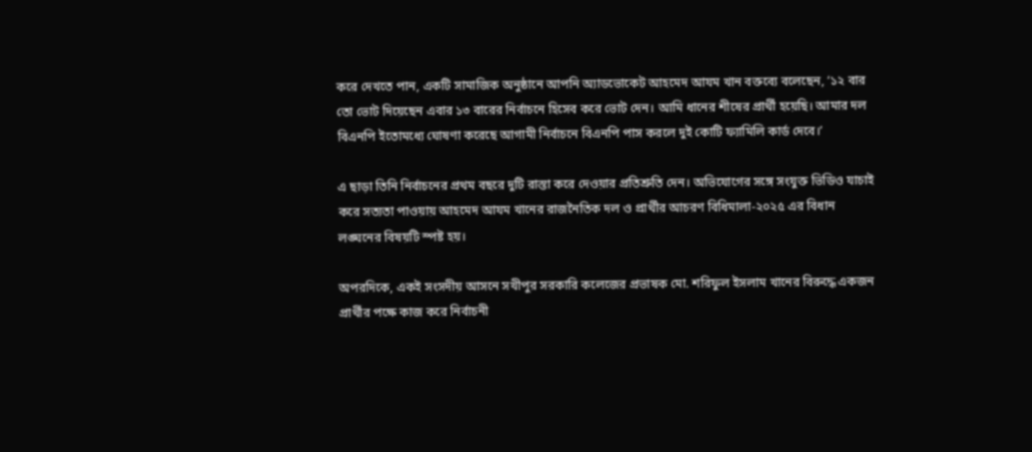করে দেখতে পান, একটি সামাজিক অনুষ্ঠানে আপনি অ্যাডভোকেট আহমেদ আযম খান বক্তব্যে বলেছেন, ‘১২ বার তো ভোট দিয়েছেন এবার ১৩ বারের নির্বাচনে হিসেব করে ভোট দেন। আমি ধানের শীষের প্রার্থী হয়েছি। আমার দল বিএনপি ইতোমধ্যে ঘোষণা করেছে আগামী নির্বাচনে বিএনপি পাস করলে দুই কোটি ফ্যামিলি কার্ড দেবে।’

এ ছাড়া তিনি নির্বাচনের প্রথম বছরে দুটি রাস্তা করে দেওয়ার প্রতিশ্রুতি দেন। অভিযোগের সঙ্গে সংযুক্ত ভিডিও যাচাই করে সত্যতা পাওয়ায় আহমেদ আযম খানের রাজনৈতিক দল ও প্রার্থীর আচরণ বিধিমালা-২০২৫ এর বিধান লঙ্ঘনের বিষয়টি স্পষ্ট হয়।

অপরদিকে, একই সংসদীয় আসনে সখীপুর সরকারি কলেজের প্রভাষক মো. শরিফুল ইসলাম খানের বিরুদ্ধে একজন প্রার্থীর পক্ষে কাজ করে নির্বাচনী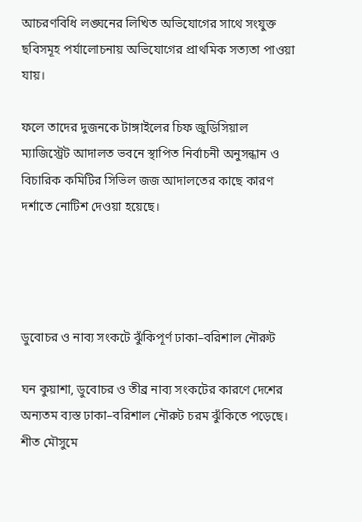আচরণবিধি লঙ্ঘনের লিখিত অভিযোগের সাথে সংযুক্ত ছবিসমূহ পর্যালোচনায় অভিযোগের প্রাথমিক সত্যতা পাওয়া যায়।

ফলে তাদের দুজনকে টাঙ্গাইলের চিফ জুডিসিয়াল ম্যাজিস্ট্রেট আদালত ভবনে স্থাপিত নির্বাচনী অনুসন্ধান ও বিচারিক কমিটির সিভিল জজ আদালতের কাছে কারণ দর্শাতে নোটিশ দেওয়া হয়েছে।




ডুবোচর ও নাব্য সংকটে ঝুঁকিপূর্ণ ঢাকা–বরিশাল নৌরুট

ঘন কুয়াশা, ডুবোচর ও তীব্র নাব্য সংকটের কারণে দেশের অন্যতম ব্যস্ত ঢাকা–বরিশাল নৌরুট চরম ঝুঁকিতে পড়েছে। শীত মৌসুমে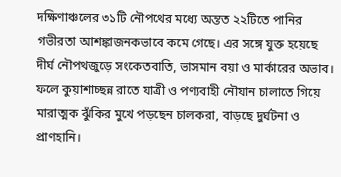দক্ষিণাঞ্চলের ৩১টি নৌপথের মধ্যে অন্তত ২২টিতে পানির গভীরতা আশঙ্কাজনকভাবে কমে গেছে। এর সঙ্গে যুক্ত হয়েছে দীর্ঘ নৌপথজুড়ে সংকেতবাতি, ভাসমান বয়া ও মার্কারের অভাব। ফলে কুয়াশাচ্ছন্ন রাতে যাত্রী ও পণ্যবাহী নৌযান চালাতে গিয়ে মারাত্মক ঝুঁকির মুখে পড়ছেন চালকরা, বাড়ছে দুর্ঘটনা ও প্রাণহানি।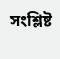সংশ্লিষ্ট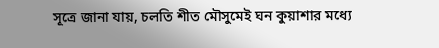সূত্রে জানা যায়, চলতি শীত মৌসুমেই ঘন কুয়াশার মধ্যে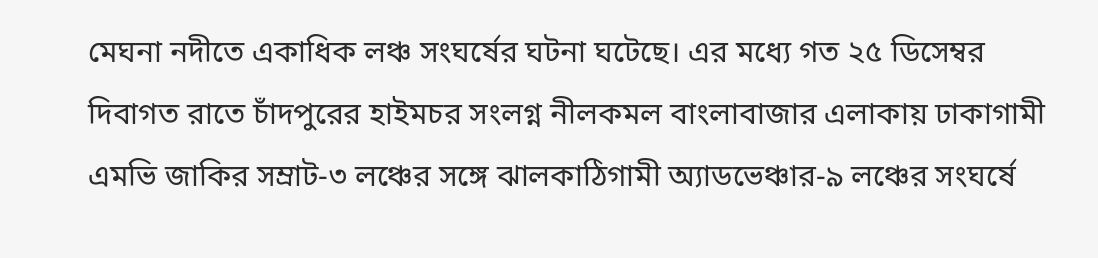মেঘনা নদীতে একাধিক লঞ্চ সংঘর্ষের ঘটনা ঘটেছে। এর মধ্যে গত ২৫ ডিসেম্বর দিবাগত রাতে চাঁদপুরের হাইমচর সংলগ্ন নীলকমল বাংলাবাজার এলাকায় ঢাকাগামী এমভি জাকির সম্রাট-৩ লঞ্চের সঙ্গে ঝালকাঠিগামী অ্যাডভেঞ্চার-৯ লঞ্চের সংঘর্ষে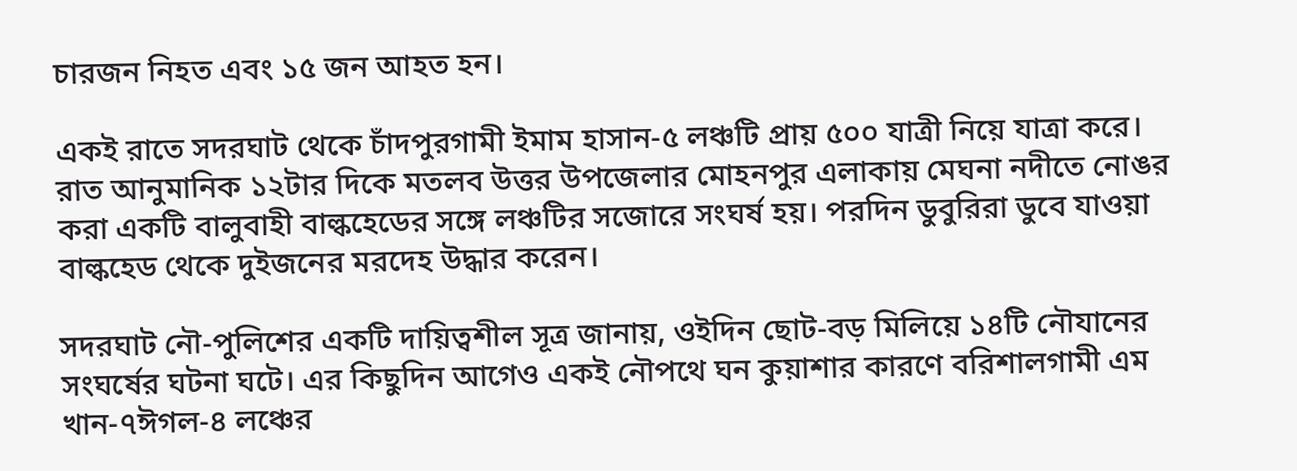চারজন নিহত এবং ১৫ জন আহত হন।

একই রাতে সদরঘাট থেকে চাঁদপুরগামী ইমাম হাসান-৫ লঞ্চটি প্রায় ৫০০ যাত্রী নিয়ে যাত্রা করে। রাত আনুমানিক ১২টার দিকে মতলব উত্তর উপজেলার মোহনপুর এলাকায় মেঘনা নদীতে নোঙর করা একটি বালুবাহী বাল্কহেডের সঙ্গে লঞ্চটির সজোরে সংঘর্ষ হয়। পরদিন ডুবুরিরা ডুবে যাওয়া বাল্কহেড থেকে দুইজনের মরদেহ উদ্ধার করেন।

সদরঘাট নৌ-পুলিশের একটি দায়িত্বশীল সূত্র জানায়, ওইদিন ছোট-বড় মিলিয়ে ১৪টি নৌযানের সংঘর্ষের ঘটনা ঘটে। এর কিছুদিন আগেও একই নৌপথে ঘন কুয়াশার কারণে বরিশালগামী এম খান-৭ঈগল-৪ লঞ্চের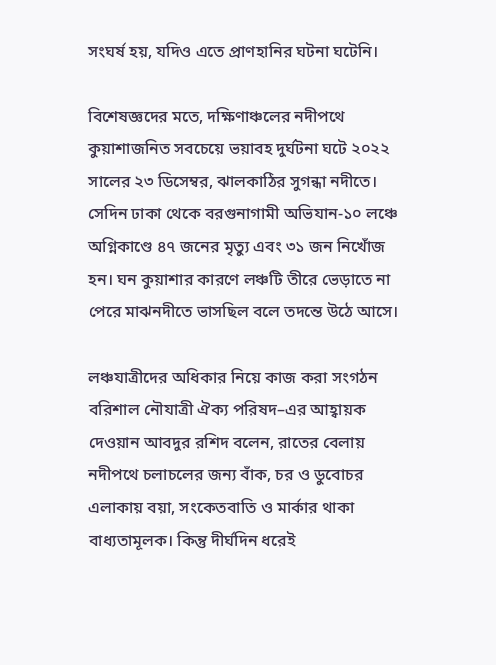সংঘর্ষ হয়, যদিও এতে প্রাণহানির ঘটনা ঘটেনি।

বিশেষজ্ঞদের মতে, দক্ষিণাঞ্চলের নদীপথে কুয়াশাজনিত সবচেয়ে ভয়াবহ দুর্ঘটনা ঘটে ২০২২ সালের ২৩ ডিসেম্বর, ঝালকাঠির সুগন্ধা নদীতে। সেদিন ঢাকা থেকে বরগুনাগামী অভিযান-১০ লঞ্চে অগ্নিকাণ্ডে ৪৭ জনের মৃত্যু এবং ৩১ জন নিখোঁজ হন। ঘন কুয়াশার কারণে লঞ্চটি তীরে ভেড়াতে না পেরে মাঝনদীতে ভাসছিল বলে তদন্তে উঠে আসে।

লঞ্চযাত্রীদের অধিকার নিয়ে কাজ করা সংগঠন বরিশাল নৌযাত্রী ঐক্য পরিষদ–এর আহ্বায়ক দেওয়ান আবদুর রশিদ বলেন, রাতের বেলায় নদীপথে চলাচলের জন্য বাঁক, চর ও ডুবোচর এলাকায় বয়া, সংকেতবাতি ও মার্কার থাকা বাধ্যতামূলক। কিন্তু দীর্ঘদিন ধরেই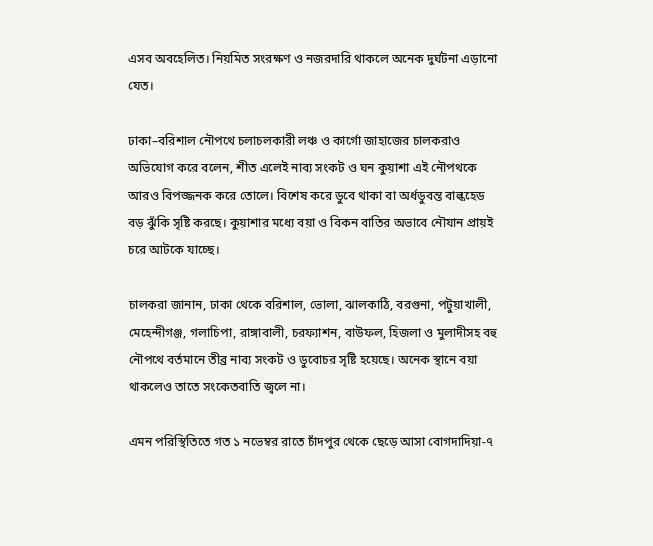এসব অবহেলিত। নিয়মিত সংরক্ষণ ও নজরদারি থাকলে অনেক দুর্ঘটনা এড়ানো যেত।

ঢাকা–বরিশাল নৌপথে চলাচলকারী লঞ্চ ও কার্গো জাহাজের চালকরাও অভিযোগ করে বলেন, শীত এলেই নাব্য সংকট ও ঘন কুয়াশা এই নৌপথকে আরও বিপজ্জনক করে তোলে। বিশেষ করে ডুবে থাকা বা অর্ধডুবন্ত বাল্কহেড বড় ঝুঁকি সৃষ্টি করছে। কুয়াশার মধ্যে বয়া ও বিকন বাতির অভাবে নৌযান প্রায়ই চরে আটকে যাচ্ছে।

চালকরা জানান, ঢাকা থেকে বরিশাল, ভোলা, ঝালকাঠি, বরগুনা, পটুয়াখালী, মেহেন্দীগঞ্জ, গলাচিপা, রাঙ্গাবালী, চরফ্যাশন, বাউফল, হিজলা ও মুলাদীসহ বহু নৌপথে বর্তমানে তীব্র নাব্য সংকট ও ডুবোচর সৃষ্টি হয়েছে। অনেক স্থানে বয়া থাকলেও তাতে সংকেতবাতি জ্বলে না।

এমন পরিস্থিতিতে গত ১ নভেম্বর রাতে চাঁদপুর থেকে ছেড়ে আসা বোগদাদিয়া-৭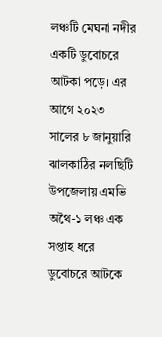লঞ্চটি মেঘনা নদীর একটি ডুবোচরে আটকা পড়ে। এর আগে ২০২৩ সালের ৮ জানুয়ারি ঝালকাঠির নলছিটি উপজেলায় এমভি অথৈ-১ লঞ্চ এক সপ্তাহ ধরে ডুবোচরে আটকে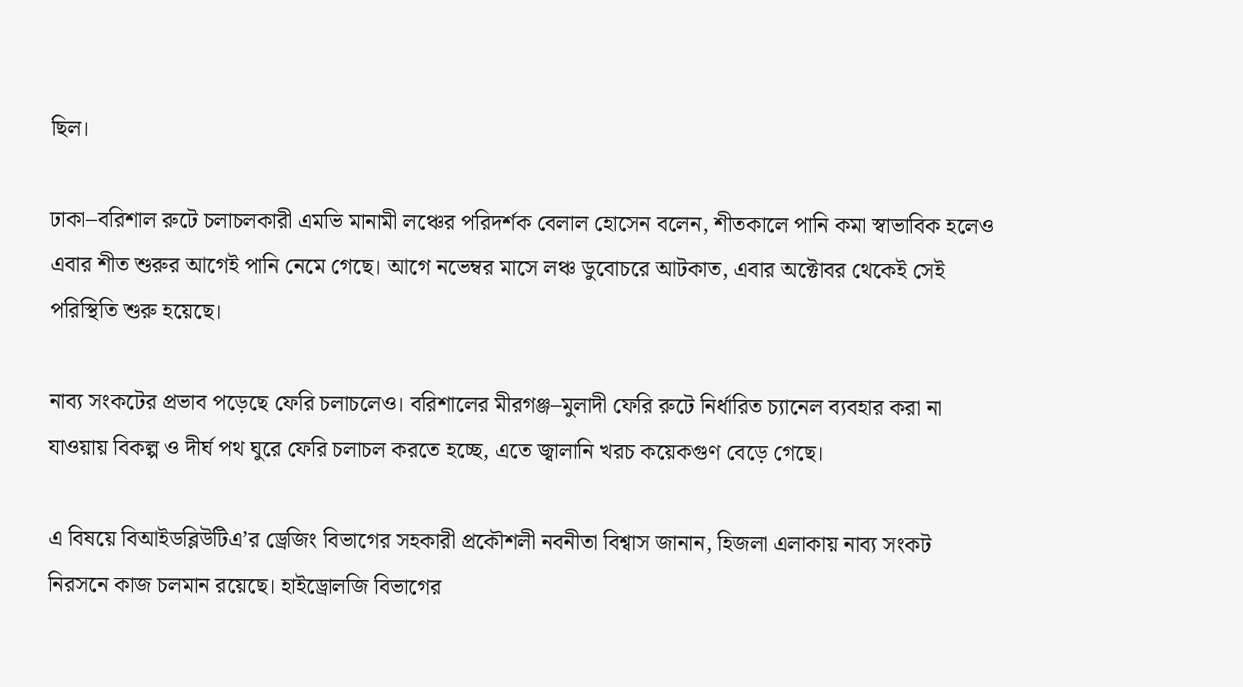ছিল।

ঢাকা–বরিশাল রুটে চলাচলকারী এমভি মানামী লঞ্চের পরিদর্শক বেলাল হোসেন বলেন, শীতকালে পানি কমা স্বাভাবিক হলেও এবার শীত শুরুর আগেই পানি নেমে গেছে। আগে নভেম্বর মাসে লঞ্চ ডুবোচরে আটকাত, এবার অক্টোবর থেকেই সেই পরিস্থিতি শুরু হয়েছে।

নাব্য সংকটের প্রভাব পড়েছে ফেরি চলাচলেও। বরিশালের মীরগঞ্জ–মুলাদী ফেরি রুটে নির্ধারিত চ্যানেল ব্যবহার করা না যাওয়ায় বিকল্প ও দীর্ঘ পথ ঘুরে ফেরি চলাচল করতে হচ্ছে, এতে জ্বালানি খরচ কয়েকগুণ বেড়ে গেছে।

এ বিষয়ে বিআইডব্লিউটিএ’র ড্রেজিং বিভাগের সহকারী প্রকৌশলী নবনীতা বিশ্বাস জানান, হিজলা এলাকায় নাব্য সংকট নিরসনে কাজ চলমান রয়েছে। হাইড্রোলজি বিভাগের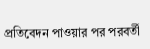প্রতিবেদন পাওয়ার পর পরবর্তী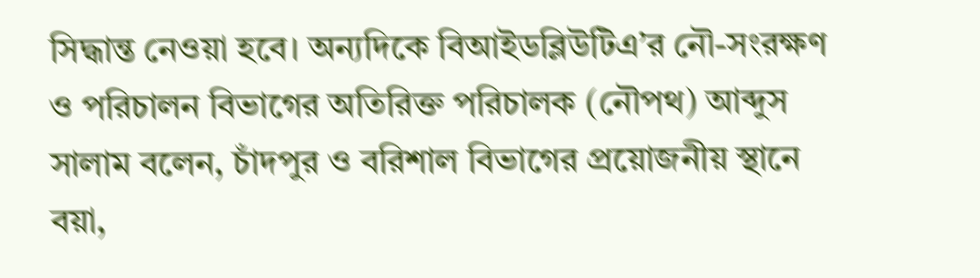সিদ্ধান্ত নেওয়া হবে। অন্যদিকে বিআইডব্লিউটিএ’র নৌ-সংরক্ষণ ও পরিচালন বিভাগের অতিরিক্ত পরিচালক (নৌপথ) আব্দুস সালাম বলেন, চাঁদপুর ও বরিশাল বিভাগের প্রয়োজনীয় স্থানে বয়া,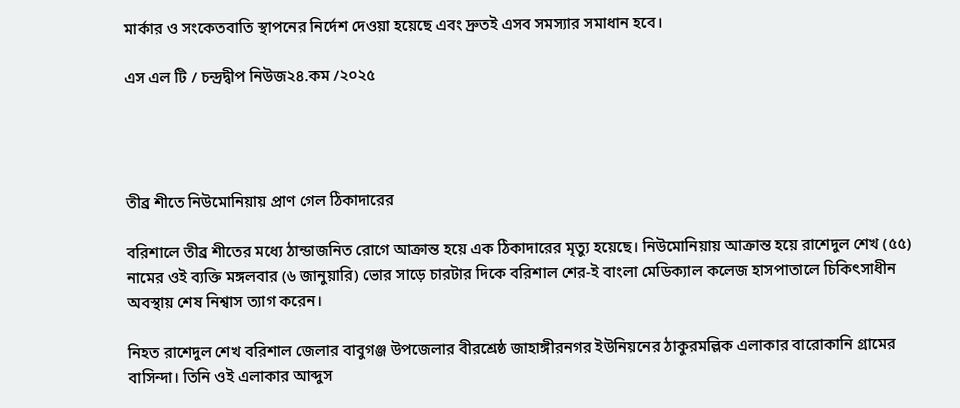মার্কার ও সংকেতবাতি স্থাপনের নির্দেশ দেওয়া হয়েছে এবং দ্রুতই এসব সমস্যার সমাধান হবে।

এস এল টি / চন্দ্রদ্বীপ নিউজ২৪.কম /২০২৫




তীব্র শীতে নিউমোনিয়ায় প্রাণ গেল ঠিকাদারের

বরিশালে তীব্র শীতের মধ্যে ঠান্ডাজনিত রোগে আক্রান্ত হয়ে এক ঠিকাদারের মৃত্যু হয়েছে। নিউমোনিয়ায় আক্রান্ত হয়ে রাশেদুল শেখ (৫৫) নামের ওই ব্যক্তি মঙ্গলবার (৬ জানুয়ারি) ভোর সাড়ে চারটার দিকে বরিশাল শের-ই বাংলা মেডিক্যাল কলেজ হাসপাতালে চিকিৎসাধীন অবস্থায় শেষ নিশ্বাস ত্যাগ করেন।

নিহত রাশেদুল শেখ বরিশাল জেলার বাবুগঞ্জ উপজেলার বীরশ্রেষ্ঠ জাহাঙ্গীরনগর ইউনিয়নের ঠাকুরমল্লিক এলাকার বারোকানি গ্রামের বাসিন্দা। তিনি ওই এলাকার আব্দুস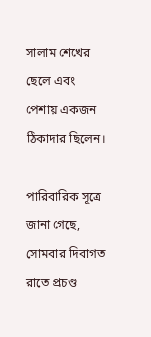সালাম শেখের ছেলে এবং পেশায় একজন ঠিকাদার ছিলেন।

পারিবারিক সূত্রে জানা গেছে, সোমবার দিবাগত রাতে প্রচণ্ড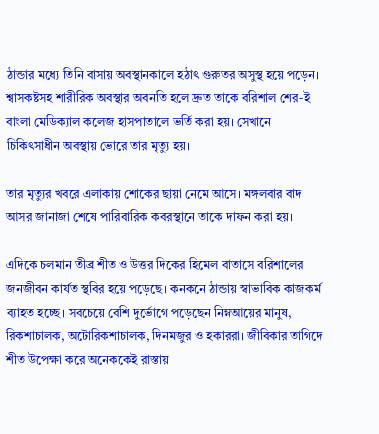ঠান্ডার মধ্যে তিনি বাসায় অবস্থানকালে হঠাৎ গুরুতর অসুস্থ হয়ে পড়েন। শ্বাসকষ্টসহ শারীরিক অবস্থার অবনতি হলে দ্রুত তাকে বরিশাল শের-ই বাংলা মেডিক্যাল কলেজ হাসপাতালে ভর্তি করা হয়। সেখানে চিকিৎসাধীন অবস্থায় ভোরে তার মৃত্যু হয়।

তার মৃত্যুর খবরে এলাকায় শোকের ছায়া নেমে আসে। মঙ্গলবার বাদ আসর জানাজা শেষে পারিবারিক কবরস্থানে তাকে দাফন করা হয়।

এদিকে চলমান তীব্র শীত ও উত্তর দিকের হিমেল বাতাসে বরিশালের জনজীবন কার্যত স্থবির হয়ে পড়েছে। কনকনে ঠান্ডায় স্বাভাবিক কাজকর্ম ব্যাহত হচ্ছে। সবচেয়ে বেশি দুর্ভোগে পড়েছেন নিম্নআয়ের মানুষ, রিকশাচালক, অটোরিকশাচালক, দিনমজুর ও হকাররা। জীবিকার তাগিদে শীত উপেক্ষা করে অনেককেই রাস্তায়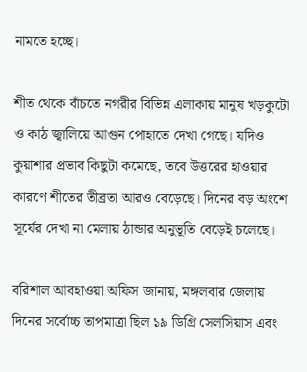নামতে হচ্ছে।

শীত থেকে বাঁচতে নগরীর বিভিন্ন এলাকায় মানুষ খড়কুটো ও কাঠ জ্বালিয়ে আগুন পোহাতে দেখা গেছে। যদিও কুয়াশার প্রভাব কিছুটা কমেছে, তবে উত্তরের হাওয়ার কারণে শীতের তীব্রতা আরও বেড়েছে। দিনের বড় অংশে সূর্যের দেখা না মেলায় ঠান্ডার অনুভূতি বেড়েই চলেছে।

বরিশাল আবহাওয়া অফিস জানায়, মঙ্গলবার জেলায় দিনের সর্বোচ্চ তাপমাত্রা ছিল ১৯ ডিগ্রি সেলসিয়াস এবং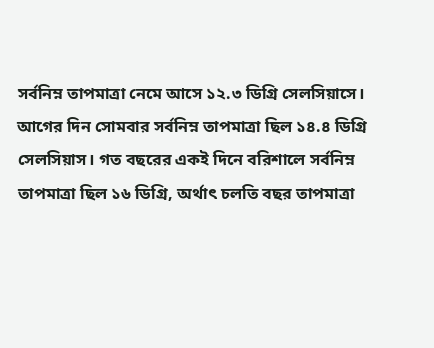সর্বনিম্ন তাপমাত্রা নেমে আসে ১২.৩ ডিগ্রি সেলসিয়াসে। আগের দিন সোমবার সর্বনিম্ন তাপমাত্রা ছিল ১৪.৪ ডিগ্রি সেলসিয়াস। গত বছরের একই দিনে বরিশালে সর্বনিম্ন তাপমাত্রা ছিল ১৬ ডিগ্রি, অর্থাৎ চলতি বছর তাপমাত্রা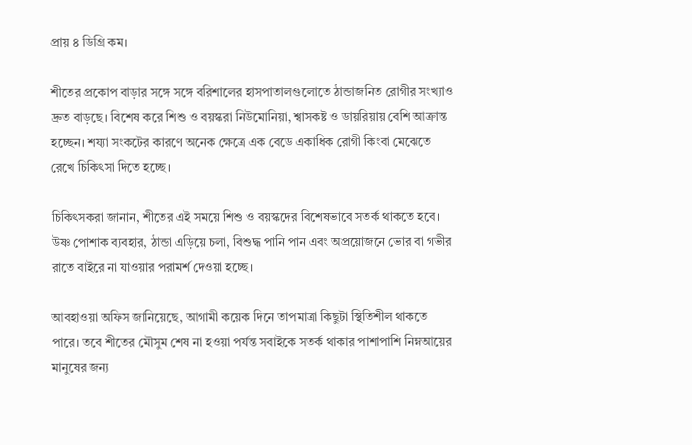প্রায় ৪ ডিগ্রি কম।

শীতের প্রকোপ বাড়ার সঙ্গে সঙ্গে বরিশালের হাসপাতালগুলোতে ঠান্ডাজনিত রোগীর সংখ্যাও দ্রুত বাড়ছে। বিশেষ করে শিশু ও বয়স্করা নিউমোনিয়া, শ্বাসকষ্ট ও ডায়রিয়ায় বেশি আক্রান্ত হচ্ছেন। শয্যা সংকটের কারণে অনেক ক্ষেত্রে এক বেডে একাধিক রোগী কিংবা মেঝেতে রেখে চিকিৎসা দিতে হচ্ছে।

চিকিৎসকরা জানান, শীতের এই সময়ে শিশু ও বয়স্কদের বিশেষভাবে সতর্ক থাকতে হবে। উষ্ণ পোশাক ব্যবহার, ঠান্ডা এড়িয়ে চলা, বিশুদ্ধ পানি পান এবং অপ্রয়োজনে ভোর বা গভীর রাতে বাইরে না যাওয়ার পরামর্শ দেওয়া হচ্ছে।

আবহাওয়া অফিস জানিয়েছে, আগামী কয়েক দিনে তাপমাত্রা কিছুটা স্থিতিশীল থাকতে পারে। তবে শীতের মৌসুম শেষ না হওয়া পর্যন্ত সবাইকে সতর্ক থাকার পাশাপাশি নিম্নআয়ের মানুষের জন্য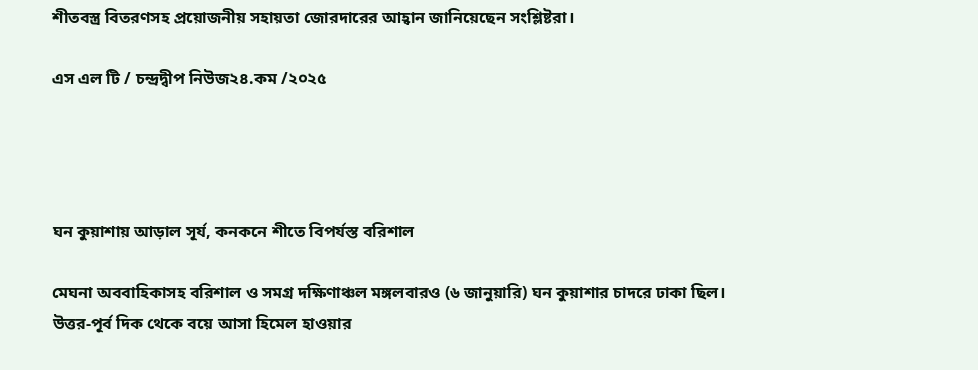শীতবস্ত্র বিতরণসহ প্রয়োজনীয় সহায়তা জোরদারের আহ্বান জানিয়েছেন সংশ্লিষ্টরা।

এস এল টি / চন্দ্রদ্বীপ নিউজ২৪.কম /২০২৫




ঘন কুয়াশায় আড়াল সূর্য, কনকনে শীতে বিপর্যস্ত বরিশাল

মেঘনা অববাহিকাসহ বরিশাল ও সমগ্র দক্ষিণাঞ্চল মঙ্গলবারও (৬ জানুয়ারি) ঘন কুয়াশার চাদরে ঢাকা ছিল। উত্তর-পূর্ব দিক থেকে বয়ে আসা হিমেল হাওয়ার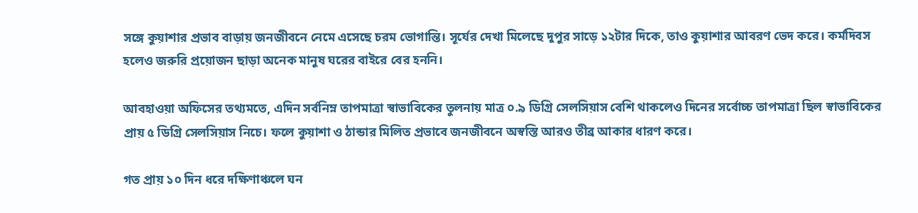সঙ্গে কুয়াশার প্রভাব বাড়ায় জনজীবনে নেমে এসেছে চরম ভোগান্তি। সূর্যের দেখা মিলেছে দুপুর সাড়ে ১২টার দিকে, তাও কুয়াশার আবরণ ভেদ করে। কর্মদিবস হলেও জরুরি প্রয়োজন ছাড়া অনেক মানুষ ঘরের বাইরে বের হননি।

আবহাওয়া অফিসের তথ্যমতে, এদিন সর্বনিম্ন তাপমাত্রা স্বাভাবিকের তুলনায় মাত্র ০.৯ ডিগ্রি সেলসিয়াস বেশি থাকলেও দিনের সর্বোচ্চ তাপমাত্রা ছিল স্বাভাবিকের প্রায় ৫ ডিগ্রি সেলসিয়াস নিচে। ফলে কুয়াশা ও ঠান্ডার মিলিত প্রভাবে জনজীবনে অস্বস্তি আরও তীব্র আকার ধারণ করে।

গত প্রায় ১০ দিন ধরে দক্ষিণাঞ্চলে ঘন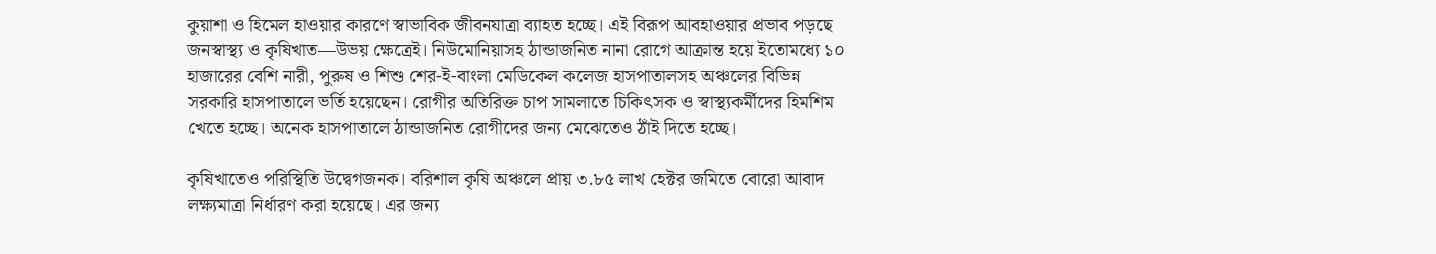কুয়াশা ও হিমেল হাওয়ার কারণে স্বাভাবিক জীবনযাত্রা ব্যাহত হচ্ছে। এই বিরূপ আবহাওয়ার প্রভাব পড়ছে জনস্বাস্থ্য ও কৃষিখাত—উভয় ক্ষেত্রেই। নিউমোনিয়াসহ ঠান্ডাজনিত নানা রোগে আক্রান্ত হয়ে ইতোমধ্যে ১০ হাজারের বেশি নারী, পুরুষ ও শিশু শের-ই-বাংলা মেডিকেল কলেজ হাসপাতালসহ অঞ্চলের বিভিন্ন সরকারি হাসপাতালে ভর্তি হয়েছেন। রোগীর অতিরিক্ত চাপ সামলাতে চিকিৎসক ও স্বাস্থ্যকর্মীদের হিমশিম খেতে হচ্ছে। অনেক হাসপাতালে ঠান্ডাজনিত রোগীদের জন্য মেঝেতেও ঠাঁই দিতে হচ্ছে।

কৃষিখাতেও পরিস্থিতি উদ্বেগজনক। বরিশাল কৃষি অঞ্চলে প্রায় ৩.৮৫ লাখ হেক্টর জমিতে বোরো আবাদ লক্ষ্যমাত্রা নির্ধারণ করা হয়েছে। এর জন্য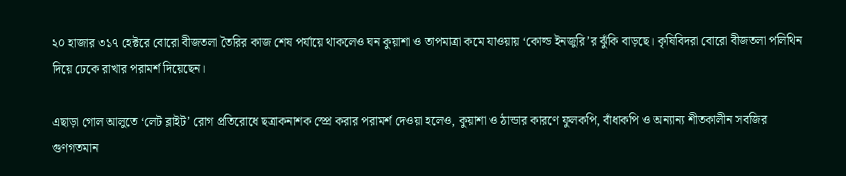২০ হাজার ৩১৭ হেক্টরে বোরো বীজতলা তৈরির কাজ শেষ পর্যায়ে থাকলেও ঘন কুয়াশা ও তাপমাত্রা কমে যাওয়ায় ‘কোল্ড ইনজুরি’র ঝুঁকি বাড়ছে। কৃষিবিদরা বোরো বীজতলা পলিথিন দিয়ে ঢেকে রাখার পরামর্শ দিয়েছেন।

এছাড়া গোল আলুতে ‘লেট ব্লাইট’ রোগ প্রতিরোধে ছত্রাকনাশক স্প্রে করার পরামর্শ দেওয়া হলেও, কুয়াশা ও ঠান্ডার কারণে ফুলকপি, বাঁধাকপি ও অন্যান্য শীতকালীন সবজির গুণগতমান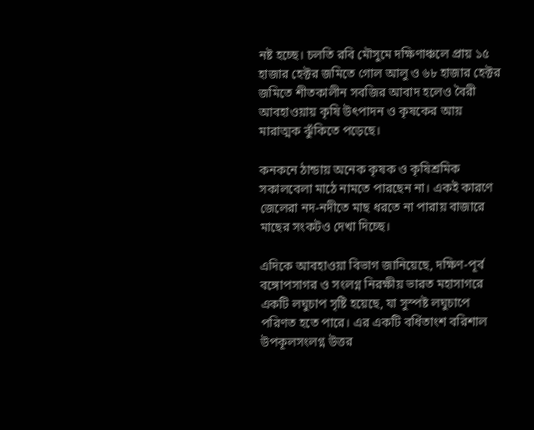নষ্ট হচ্ছে। চলতি রবি মৌসুমে দক্ষিণাঞ্চলে প্রায় ১৫ হাজার হেক্টর জমিতে গোল আলু ও ৬৮ হাজার হেক্টর জমিতে শীতকালীন সবজির আবাদ হলেও বৈরী আবহাওয়ায় কৃষি উৎপাদন ও কৃষকের আয় মারাত্মক ঝুঁকিতে পড়েছে।

কনকনে ঠান্ডায় অনেক কৃষক ও কৃষিশ্রমিক সকালবেলা মাঠে নামতে পারছেন না। একই কারণে জেলেরা নদ-নদীতে মাছ ধরতে না পারায় বাজারে মাছের সংকটও দেখা দিচ্ছে।

এদিকে আবহাওয়া বিভাগ জানিয়েছে, দক্ষিণ-পূর্ব বঙ্গোপসাগর ও সংলগ্ন নিরক্ষীয় ভারত মহাসাগরে একটি লঘুচাপ সৃষ্টি হয়েছে, যা সুস্পষ্ট লঘুচাপে পরিণত হতে পারে। এর একটি বর্ধিতাংশ বরিশাল উপকূলসংলগ্ন উত্তর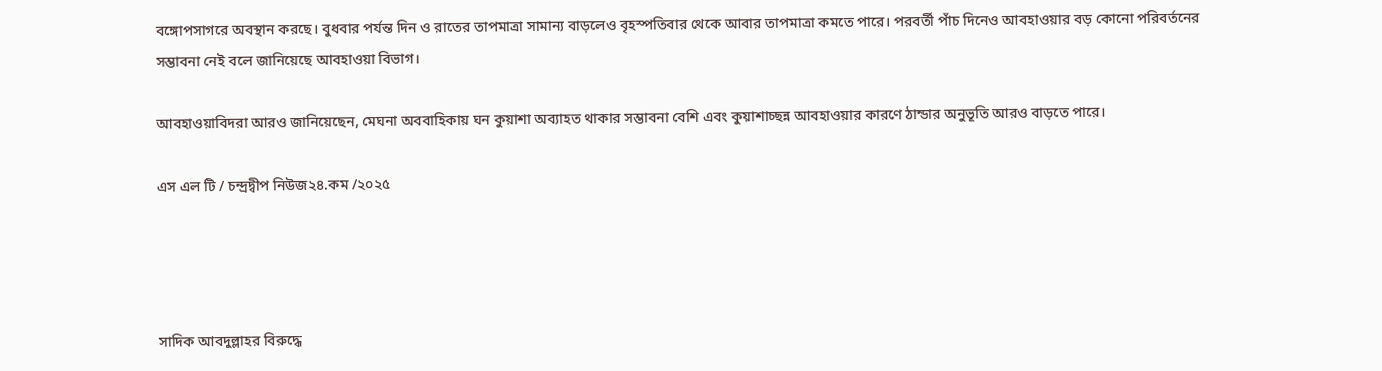বঙ্গোপসাগরে অবস্থান করছে। বুধবার পর্যন্ত দিন ও রাতের তাপমাত্রা সামান্য বাড়লেও বৃহস্পতিবার থেকে আবার তাপমাত্রা কমতে পারে। পরবর্তী পাঁচ দিনেও আবহাওয়ার বড় কোনো পরিবর্তনের সম্ভাবনা নেই বলে জানিয়েছে আবহাওয়া বিভাগ।

আবহাওয়াবিদরা আরও জানিয়েছেন, মেঘনা অববাহিকায় ঘন কুয়াশা অব্যাহত থাকার সম্ভাবনা বেশি এবং কুয়াশাচ্ছন্ন আবহাওয়ার কারণে ঠান্ডার অনুভূতি আরও বাড়তে পারে।

এস এল টি / চন্দ্রদ্বীপ নিউজ২৪.কম /২০২৫




সাদিক আবদুল্লাহর বিরুদ্ধে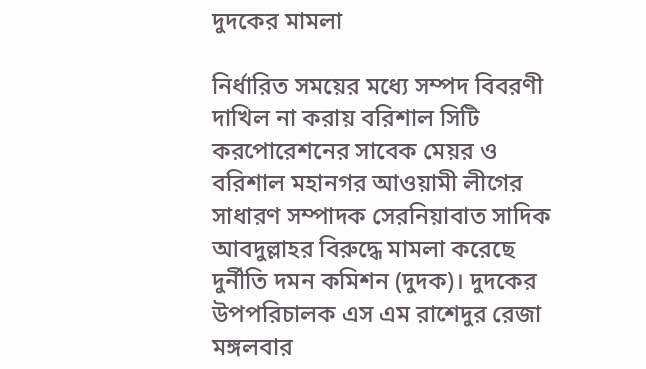দুদকের মামলা

নির্ধারিত সময়ের মধ্যে সম্পদ বিবরণী দাখিল না করায় বরিশাল সিটি করপোরেশনের সাবেক মেয়র ও বরিশাল মহানগর আওয়ামী লীগের সাধারণ সম্পাদক সেরনিয়াবাত সাদিক আবদুল্লাহর বিরুদ্ধে মামলা করেছে দুর্নীতি দমন কমিশন (দুদক)। দুদকের উপপরিচালক এস এম রাশেদুর রেজা মঙ্গলবার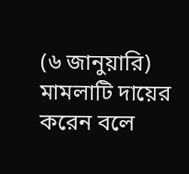(৬ জানুয়ারি) মামলাটি দায়ের করেন বলে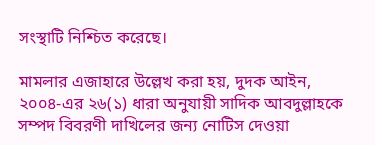সংস্থাটি নিশ্চিত করেছে।

মামলার এজাহারে উল্লেখ করা হয়, দুদক আইন, ২০০৪-এর ২৬(১) ধারা অনুযায়ী সাদিক আবদুল্লাহকে সম্পদ বিবরণী দাখিলের জন্য নোটিস দেওয়া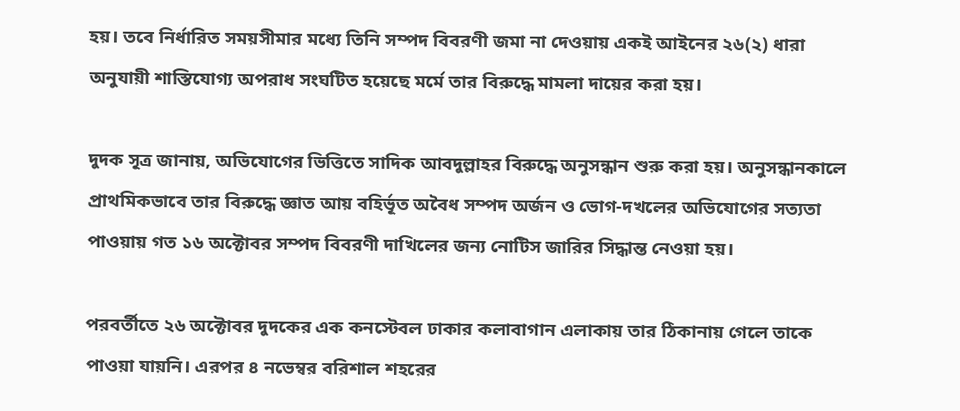হয়। তবে নির্ধারিত সময়সীমার মধ্যে তিনি সম্পদ বিবরণী জমা না দেওয়ায় একই আইনের ২৬(২) ধারা অনুযায়ী শাস্তিযোগ্য অপরাধ সংঘটিত হয়েছে মর্মে তার বিরুদ্ধে মামলা দায়ের করা হয়।

দুদক সূত্র জানায়, অভিযোগের ভিত্তিতে সাদিক আবদুল্লাহর বিরুদ্ধে অনুসন্ধান শুরু করা হয়। অনুসন্ধানকালে প্রাথমিকভাবে তার বিরুদ্ধে জ্ঞাত আয় বহির্ভূত অবৈধ সম্পদ অর্জন ও ভোগ-দখলের অভিযোগের সত্যতা পাওয়ায় গত ১৬ অক্টোবর সম্পদ বিবরণী দাখিলের জন্য নোটিস জারির সিদ্ধান্ত নেওয়া হয়।

পরবর্তীতে ২৬ অক্টোবর দুদকের এক কনস্টেবল ঢাকার কলাবাগান এলাকায় তার ঠিকানায় গেলে তাকে পাওয়া যায়নি। এরপর ৪ নভেম্বর বরিশাল শহরের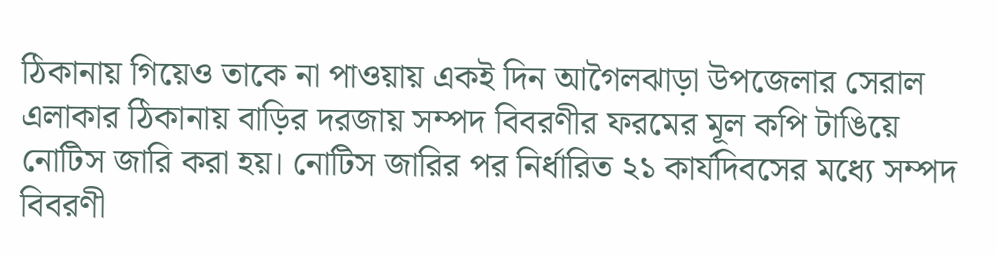ঠিকানায় গিয়েও তাকে না পাওয়ায় একই দিন আগৈলঝাড়া উপজেলার সেরাল এলাকার ঠিকানায় বাড়ির দরজায় সম্পদ বিবরণীর ফরমের মূল কপি টাঙিয়ে নোটিস জারি করা হয়। নোটিস জারির পর নির্ধারিত ২১ কার্যদিবসের মধ্যে সম্পদ বিবরণী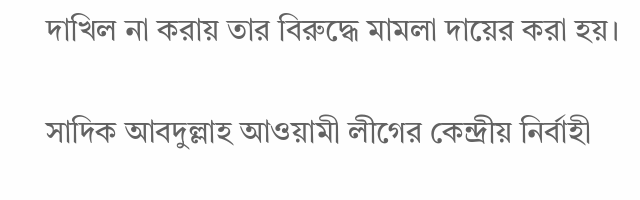দাখিল না করায় তার বিরুদ্ধে মামলা দায়ের করা হয়।

সাদিক আবদুল্লাহ আওয়ামী লীগের কেন্দ্রীয় নির্বাহী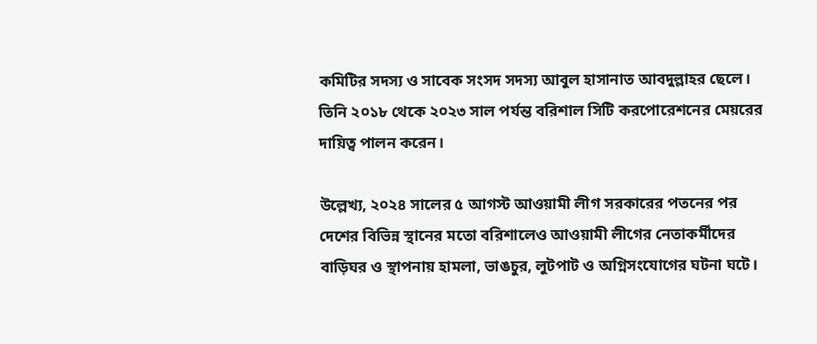কমিটির সদস্য ও সাবেক সংসদ সদস্য আবুল হাসানাত আবদুল্লাহর ছেলে। তিনি ২০১৮ থেকে ২০২৩ সাল পর্যন্ত বরিশাল সিটি করপোরেশনের মেয়রের দায়িত্ব পালন করেন।

উল্লেখ্য, ২০২৪ সালের ৫ আগস্ট আওয়ামী লীগ সরকারের পতনের পর দেশের বিভিন্ন স্থানের মতো বরিশালেও আওয়ামী লীগের নেতাকর্মীদের বাড়িঘর ও স্থাপনায় হামলা, ভাঙচুর, লুটপাট ও অগ্নিসংযোগের ঘটনা ঘটে।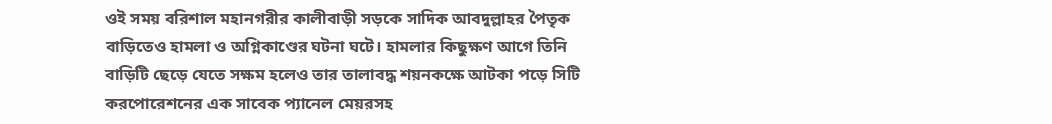ওই সময় বরিশাল মহানগরীর কালীবাড়ী সড়কে সাদিক আবদুল্লাহর পৈতৃক বাড়িতেও হামলা ও অগ্নিকাণ্ডের ঘটনা ঘটে। হামলার কিছুক্ষণ আগে তিনি বাড়িটি ছেড়ে যেতে সক্ষম হলেও তার তালাবদ্ধ শয়নকক্ষে আটকা পড়ে সিটি করপোরেশনের এক সাবেক প্যানেল মেয়রসহ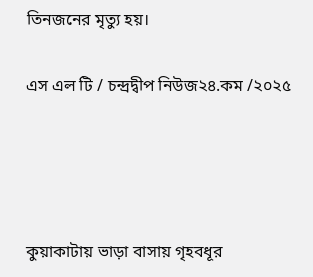তিনজনের মৃত্যু হয়।

এস এল টি / চন্দ্রদ্বীপ নিউজ২৪.কম /২০২৫




কুয়াকাটায় ভাড়া বাসায় গৃহবধূর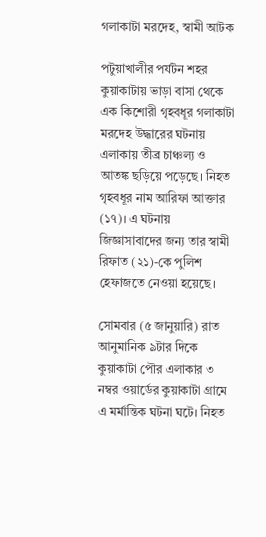গলাকাটা মরদেহ, স্বামী আটক

পটুয়াখালীর পর্যটন শহর কুয়াকাটায় ভাড়া বাসা থেকে এক কিশোরী গৃহবধূর গলাকাটা মরদেহ উদ্ধারের ঘটনায় এলাকায় তীব্র চাঞ্চল্য ও আতঙ্ক ছড়িয়ে পড়েছে। নিহত গৃহবধূর নাম আরিফা আক্তার (১৭)। এ ঘটনায় জিজ্ঞাসাবাদের জন্য তার স্বামী রিফাত (২১)-কে পুলিশ হেফাজতে নেওয়া হয়েছে।

সোমবার (৫ জানুয়ারি) রাত আনুমানিক ৯টার দিকে কুয়াকাটা পৌর এলাকার ৩ নম্বর ওয়ার্ডের কুয়াকাটা গ্রামে এ মর্মান্তিক ঘটনা ঘটে। নিহত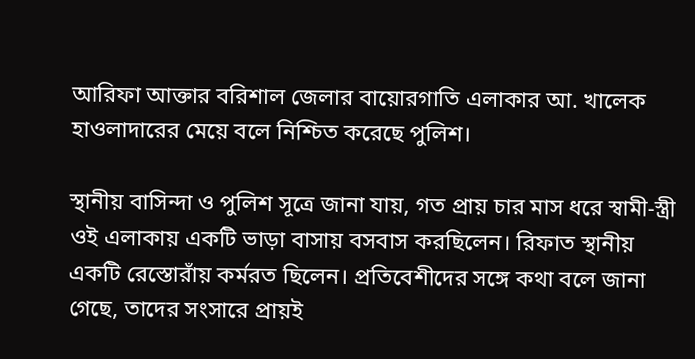আরিফা আক্তার বরিশাল জেলার বায়োরগাতি এলাকার আ. খালেক হাওলাদারের মেয়ে বলে নিশ্চিত করেছে পুলিশ।

স্থানীয় বাসিন্দা ও পুলিশ সূত্রে জানা যায়, গত প্রায় চার মাস ধরে স্বামী-স্ত্রী ওই এলাকায় একটি ভাড়া বাসায় বসবাস করছিলেন। রিফাত স্থানীয় একটি রেস্তোরাঁয় কর্মরত ছিলেন। প্রতিবেশীদের সঙ্গে কথা বলে জানা গেছে, তাদের সংসারে প্রায়ই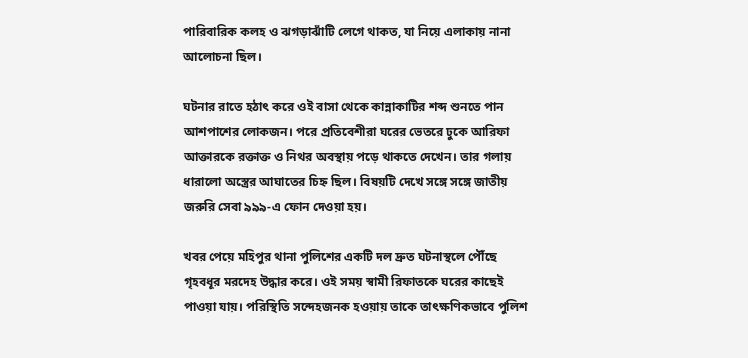পারিবারিক কলহ ও ঝগড়াঝাঁটি লেগে থাকত, যা নিয়ে এলাকায় নানা আলোচনা ছিল।

ঘটনার রাতে হঠাৎ করে ওই বাসা থেকে কান্নাকাটির শব্দ শুনতে পান আশপাশের লোকজন। পরে প্রতিবেশীরা ঘরের ভেতরে ঢুকে আরিফা আক্তারকে রক্তাক্ত ও নিথর অবস্থায় পড়ে থাকতে দেখেন। তার গলায় ধারালো অস্ত্রের আঘাতের চিহ্ন ছিল। বিষয়টি দেখে সঙ্গে সঙ্গে জাতীয় জরুরি সেবা ৯৯৯-এ ফোন দেওয়া হয়।

খবর পেয়ে মহিপুর থানা পুলিশের একটি দল দ্রুত ঘটনাস্থলে পৌঁছে গৃহবধূর মরদেহ উদ্ধার করে। ওই সময় স্বামী রিফাতকে ঘরের কাছেই পাওয়া যায়। পরিস্থিতি সন্দেহজনক হওয়ায় তাকে তাৎক্ষণিকভাবে পুলিশ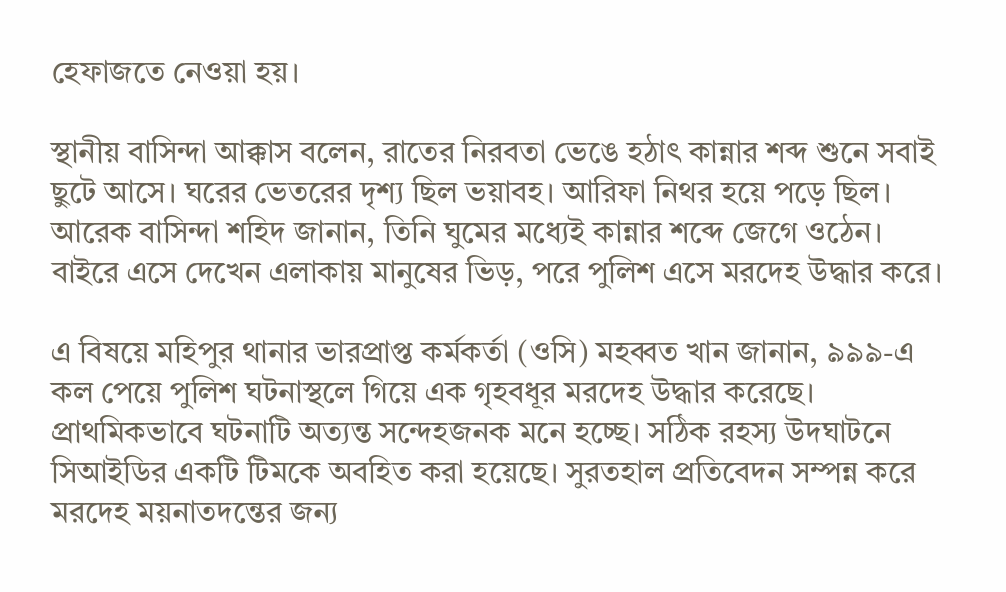হেফাজতে নেওয়া হয়।

স্থানীয় বাসিন্দা আক্কাস বলেন, রাতের নিরবতা ভেঙে হঠাৎ কান্নার শব্দ শুনে সবাই ছুটে আসে। ঘরের ভেতরের দৃশ্য ছিল ভয়াবহ। আরিফা নিথর হয়ে পড়ে ছিল। আরেক বাসিন্দা শহিদ জানান, তিনি ঘুমের মধ্যেই কান্নার শব্দে জেগে ওঠেন। বাইরে এসে দেখেন এলাকায় মানুষের ভিড়, পরে পুলিশ এসে মরদেহ উদ্ধার করে।

এ বিষয়ে মহিপুর থানার ভারপ্রাপ্ত কর্মকর্তা (ওসি) মহব্বত খান জানান, ৯৯৯-এ কল পেয়ে পুলিশ ঘটনাস্থলে গিয়ে এক গৃহবধূর মরদেহ উদ্ধার করেছে। প্রাথমিকভাবে ঘটনাটি অত্যন্ত সন্দেহজনক মনে হচ্ছে। সঠিক রহস্য উদঘাটনে সিআইডির একটি টিমকে অবহিত করা হয়েছে। সুরতহাল প্রতিবেদন সম্পন্ন করে মরদেহ ময়নাতদন্তের জন্য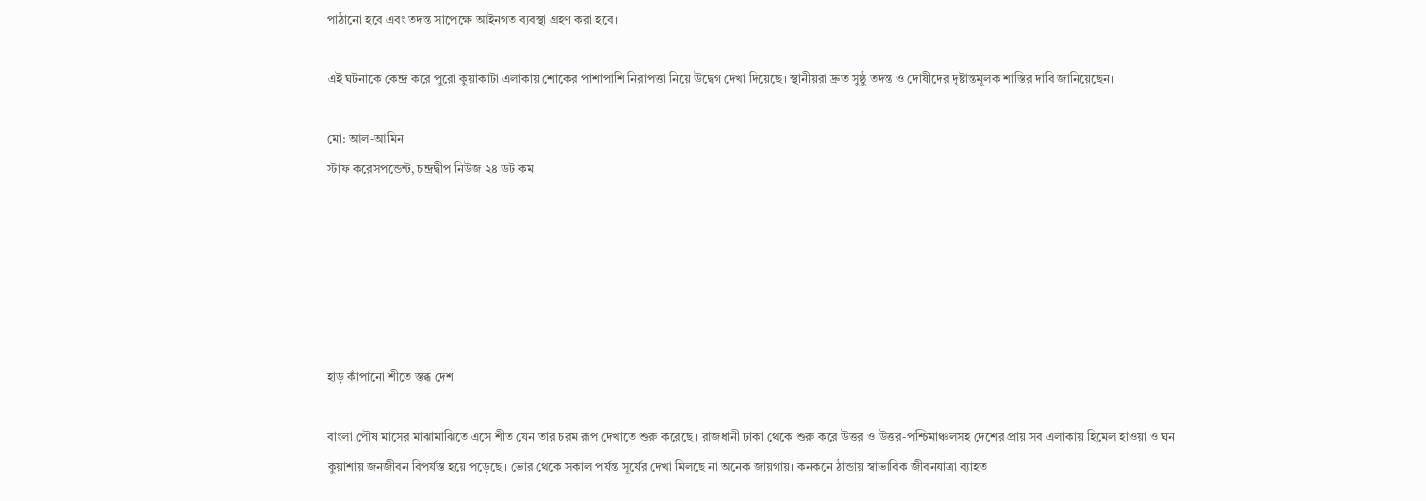পাঠানো হবে এবং তদন্ত সাপেক্ষে আইনগত ব্যবস্থা গ্রহণ করা হবে।

এই ঘটনাকে কেন্দ্র করে পুরো কুয়াকাটা এলাকায় শোকের পাশাপাশি নিরাপত্তা নিয়ে উদ্বেগ দেখা দিয়েছে। স্থানীয়রা দ্রুত সুষ্ঠু তদন্ত ও দোষীদের দৃষ্টান্তমূলক শাস্তির দাবি জানিয়েছেন।

মো: আল-আমিন
স্টাফ করেসপন্ডেন্ট, চন্দ্রদ্বীপ নিউজ ২৪ ডট কম






হাড় কাঁপানো শীতে স্তব্ধ দেশ

বাংলা পৌষ মাসের মাঝামাঝিতে এসে শীত যেন তার চরম রূপ দেখাতে শুরু করেছে। রাজধানী ঢাকা থেকে শুরু করে উত্তর ও উত্তর-পশ্চিমাঞ্চলসহ দেশের প্রায় সব এলাকায় হিমেল হাওয়া ও ঘন কুয়াশায় জনজীবন বিপর্যস্ত হয়ে পড়েছে। ভোর থেকে সকাল পর্যন্ত সূর্যের দেখা মিলছে না অনেক জায়গায়। কনকনে ঠান্ডায় স্বাভাবিক জীবনযাত্রা ব্যাহত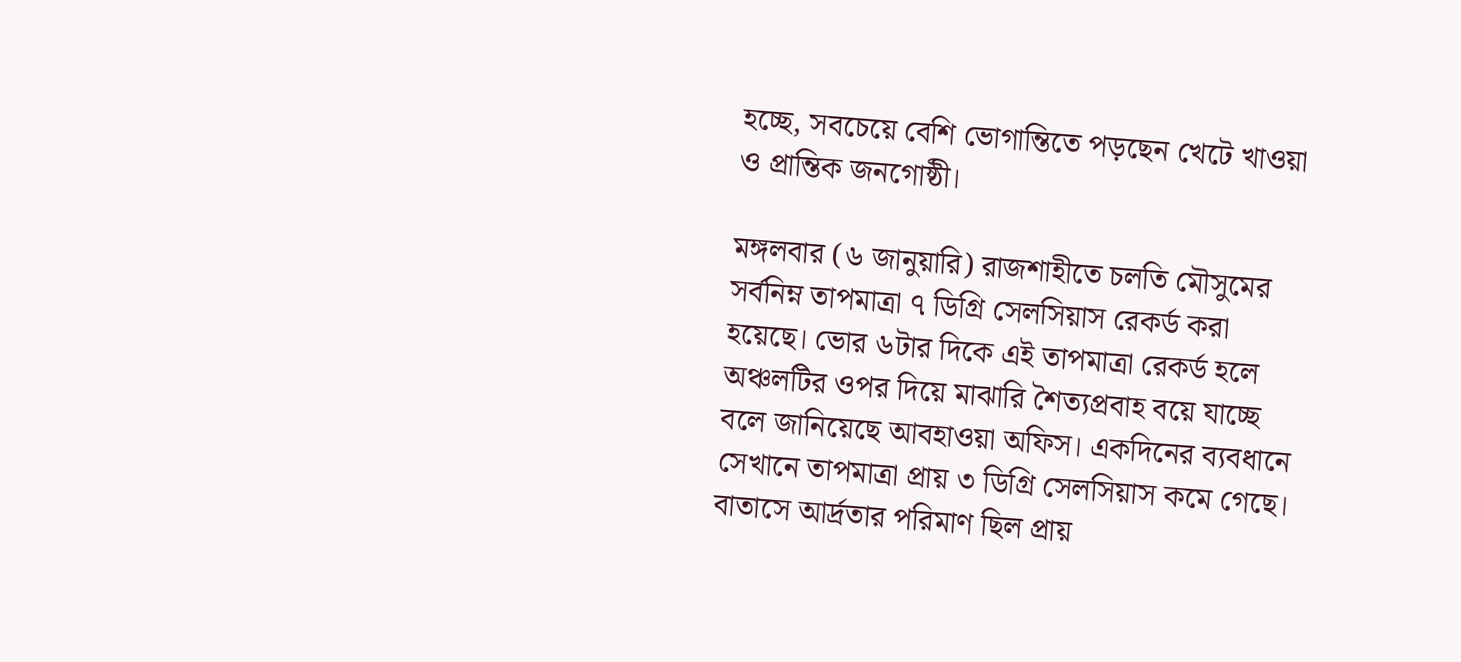হচ্ছে, সবচেয়ে বেশি ভোগান্তিতে পড়ছেন খেটে খাওয়া ও প্রান্তিক জনগোষ্ঠী।

মঙ্গলবার (৬ জানুয়ারি) রাজশাহীতে চলতি মৌসুমের সর্বনিম্ন তাপমাত্রা ৭ ডিগ্রি সেলসিয়াস রেকর্ড করা হয়েছে। ভোর ৬টার দিকে এই তাপমাত্রা রেকর্ড হলে অঞ্চলটির ওপর দিয়ে মাঝারি শৈত্যপ্রবাহ বয়ে যাচ্ছে বলে জানিয়েছে আবহাওয়া অফিস। একদিনের ব্যবধানে সেখানে তাপমাত্রা প্রায় ৩ ডিগ্রি সেলসিয়াস কমে গেছে। বাতাসে আর্দ্রতার পরিমাণ ছিল প্রায়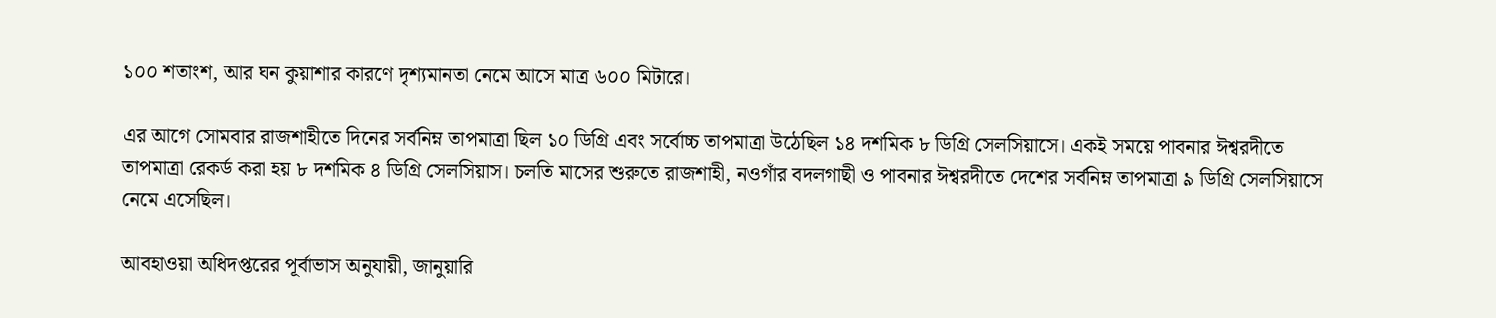১০০ শতাংশ, আর ঘন কুয়াশার কারণে দৃশ্যমানতা নেমে আসে মাত্র ৬০০ মিটারে।

এর আগে সোমবার রাজশাহীতে দিনের সর্বনিম্ন তাপমাত্রা ছিল ১০ ডিগ্রি এবং সর্বোচ্চ তাপমাত্রা উঠেছিল ১৪ দশমিক ৮ ডিগ্রি সেলসিয়াসে। একই সময়ে পাবনার ঈশ্বরদীতে তাপমাত্রা রেকর্ড করা হয় ৮ দশমিক ৪ ডিগ্রি সেলসিয়াস। চলতি মাসের শুরুতে রাজশাহী, নওগাঁর বদলগাছী ও পাবনার ঈশ্বরদীতে দেশের সর্বনিম্ন তাপমাত্রা ৯ ডিগ্রি সেলসিয়াসে নেমে এসেছিল।

আবহাওয়া অধিদপ্তরের পূর্বাভাস অনুযায়ী, জানুয়ারি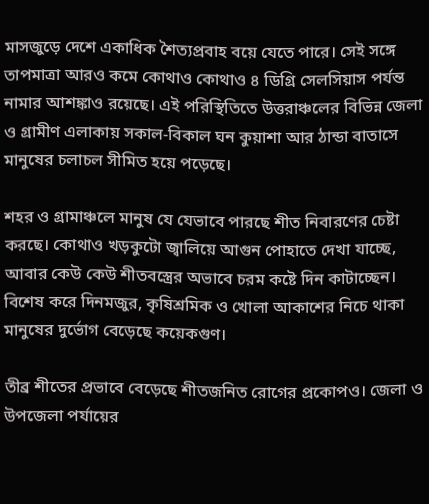মাসজুড়ে দেশে একাধিক শৈত্যপ্রবাহ বয়ে যেতে পারে। সেই সঙ্গে তাপমাত্রা আরও কমে কোথাও কোথাও ৪ ডিগ্রি সেলসিয়াস পর্যন্ত নামার আশঙ্কাও রয়েছে। এই পরিস্থিতিতে উত্তরাঞ্চলের বিভিন্ন জেলা ও গ্রামীণ এলাকায় সকাল-বিকাল ঘন কুয়াশা আর ঠান্ডা বাতাসে মানুষের চলাচল সীমিত হয়ে পড়েছে।

শহর ও গ্রামাঞ্চলে মানুষ যে যেভাবে পারছে শীত নিবারণের চেষ্টা করছে। কোথাও খড়কুটো জ্বালিয়ে আগুন পোহাতে দেখা যাচ্ছে, আবার কেউ কেউ শীতবস্ত্রের অভাবে চরম কষ্টে দিন কাটাচ্ছেন। বিশেষ করে দিনমজুর, কৃষিশ্রমিক ও খোলা আকাশের নিচে থাকা মানুষের দুর্ভোগ বেড়েছে কয়েকগুণ।

তীব্র শীতের প্রভাবে বেড়েছে শীতজনিত রোগের প্রকোপও। জেলা ও উপজেলা পর্যায়ের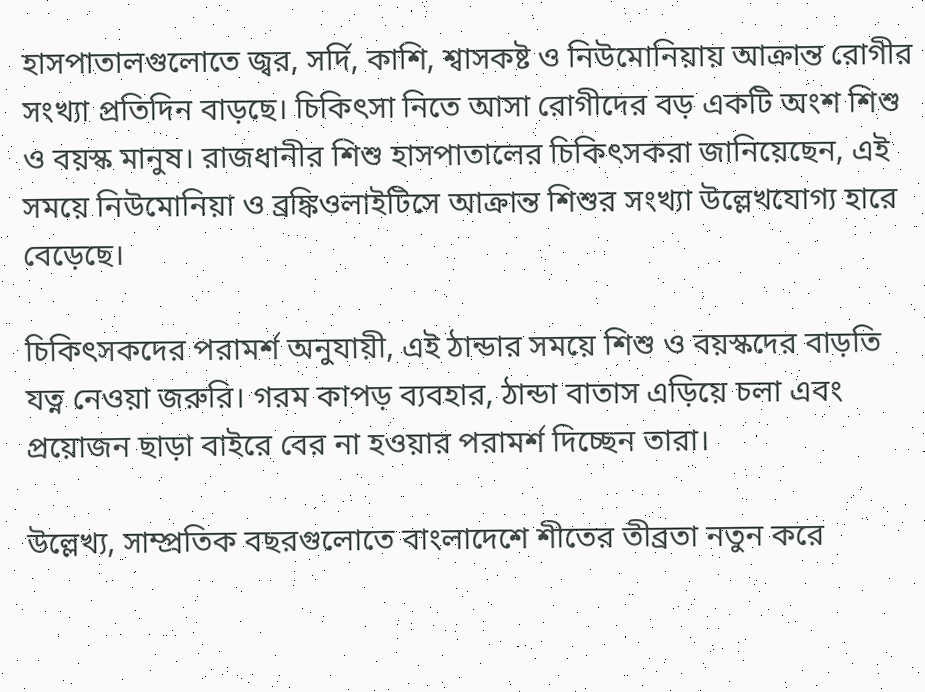হাসপাতালগুলোতে জ্বর, সর্দি, কাশি, শ্বাসকষ্ট ও নিউমোনিয়ায় আক্রান্ত রোগীর সংখ্যা প্রতিদিন বাড়ছে। চিকিৎসা নিতে আসা রোগীদের বড় একটি অংশ শিশু ও বয়স্ক মানুষ। রাজধানীর শিশু হাসপাতালের চিকিৎসকরা জানিয়েছেন, এই সময়ে নিউমোনিয়া ও ব্রঙ্কিওলাইটিসে আক্রান্ত শিশুর সংখ্যা উল্লেখযোগ্য হারে বেড়েছে।

চিকিৎসকদের পরামর্শ অনুযায়ী, এই ঠান্ডার সময়ে শিশু ও বয়স্কদের বাড়তি যত্ন নেওয়া জরুরি। গরম কাপড় ব্যবহার, ঠান্ডা বাতাস এড়িয়ে চলা এবং প্রয়োজন ছাড়া বাইরে বের না হওয়ার পরামর্শ দিচ্ছেন তারা।

উল্লেখ্য, সাম্প্রতিক বছরগুলোতে বাংলাদেশে শীতের তীব্রতা নতুন করে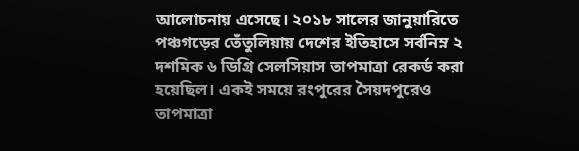আলোচনায় এসেছে। ২০১৮ সালের জানুয়ারিতে পঞ্চগড়ের তেঁতুলিয়ায় দেশের ইতিহাসে সর্বনিম্ন ২ দশমিক ৬ ডিগ্রি সেলসিয়াস তাপমাত্রা রেকর্ড করা হয়েছিল। একই সময়ে রংপুরের সৈয়দপুরেও তাপমাত্রা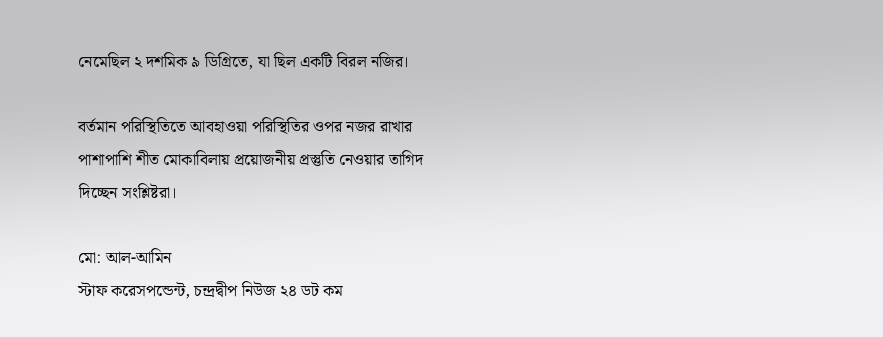নেমেছিল ২ দশমিক ৯ ডিগ্রিতে, যা ছিল একটি বিরল নজির।

বর্তমান পরিস্থিতিতে আবহাওয়া পরিস্থিতির ওপর নজর রাখার পাশাপাশি শীত মোকাবিলায় প্রয়োজনীয় প্রস্তুতি নেওয়ার তাগিদ দিচ্ছেন সংশ্লিষ্টরা।

মো: আল-আমিন
স্টাফ করেসপন্ডেন্ট, চন্দ্রদ্বীপ নিউজ ২৪ ডট কম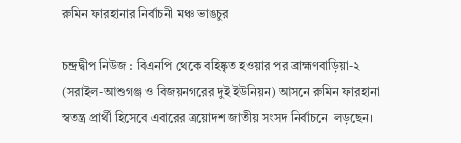রুমিন ফারহানার নির্বাচনী মঞ্চ ভাঙচুর

চন্দ্রদ্বীপ নিউজ : বিএনপি থেকে বহিষ্কৃত হওয়ার পর ব্রাহ্মণবাড়িয়া-২ (সরাইল-আশুগঞ্জ ও বিজয়নগরের দুই ইউনিয়ন) আসনে রুমিন ফারহানা স্বতন্ত্র প্রার্থী হিসেবে এবারের ত্রয়োদশ জাতীয় সংসদ নির্বাচনে  লড়ছেন।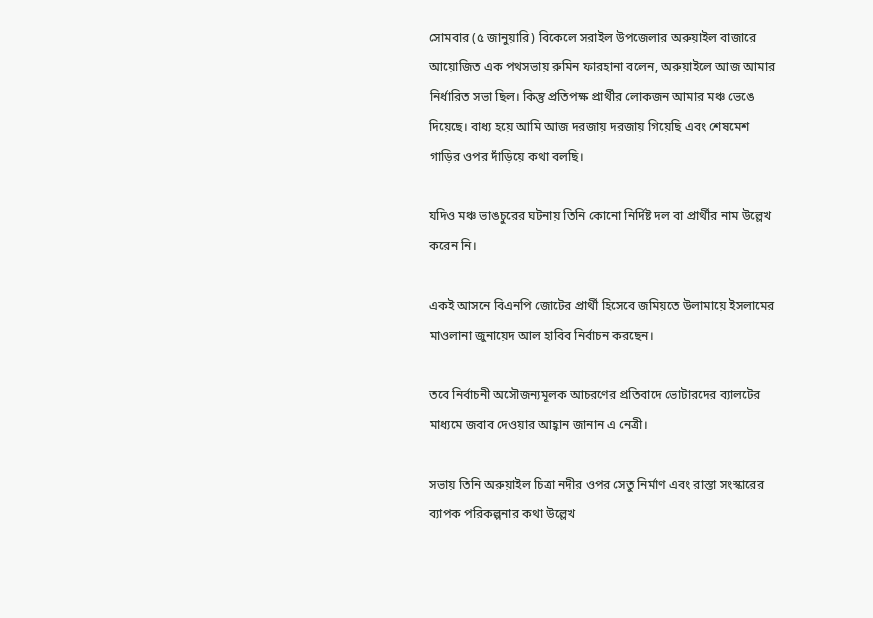সোমবার (৫ জানুয়ারি) বিকেলে সরাইল উপজেলার অরুয়াইল বাজারে আয়োজিত এক পথসভায় রুমিন ফারহানা বলেন, অরুয়াইলে আজ আমার নির্ধারিত সভা ছিল। কিন্তু প্রতিপক্ষ প্রার্থীর লোকজন আমার মঞ্চ ভেঙে দিয়েছে। বাধ্য হয়ে আমি আজ দরজায় দরজায় গিয়েছি এবং শেষমেশ গাড়ির ওপর দাঁড়িয়ে কথা বলছি।

যদিও মঞ্চ ভাঙচুরের ঘটনায় তিনি কোনো নির্দিষ্ট দল বা প্রার্থীর নাম উল্লেখ করেন নি।

একই আসনে বিএনপি জোটের প্রার্থী হিসেবে জমিয়তে উলামায়ে ইসলামের মাওলানা জুনায়েদ আল হাবিব নির্বাচন করছেন।

তবে নির্বাচনী অসৌজন্যমূলক আচরণের প্রতিবাদে ভোটারদের ব্যালটের মাধ্যমে জবাব দেওয়ার আহ্বান জানান এ নেত্রী।

সভায় তিনি অরুয়াইল চিত্রা নদীর ওপর সেতু নির্মাণ এবং রাস্তা সংস্কারের ব্যাপক পরিকল্পনার কথা উল্লেখ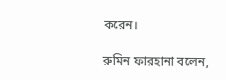করেন।

রুমিন ফারহানা বলেন,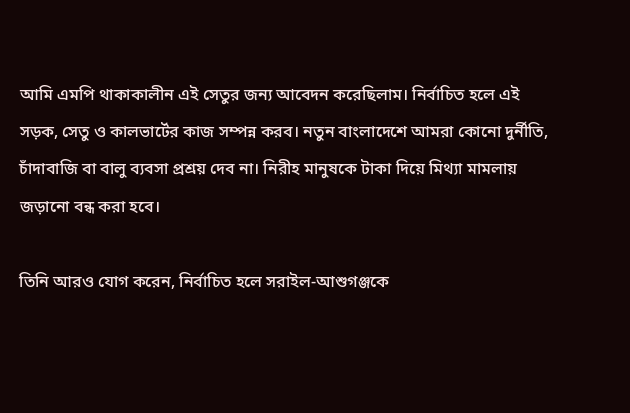আমি এমপি থাকাকালীন এই সেতুর জন্য আবেদন করেছিলাম। নির্বাচিত হলে এই সড়ক, সেতু ও কালভার্টের কাজ সম্পন্ন করব। নতুন বাংলাদেশে আমরা কোনো দুর্নীতি, চাঁদাবাজি বা বালু ব্যবসা প্রশ্রয় দেব না। নিরীহ মানুষকে টাকা দিয়ে মিথ্যা মামলায় জড়ানো বন্ধ করা হবে।

তিনি আরও যোগ করেন, নির্বাচিত হলে সরাইল-আশুগঞ্জকে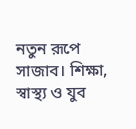নতুন রূপে সাজাব। শিক্ষা, স্বাস্থ্য ও যুব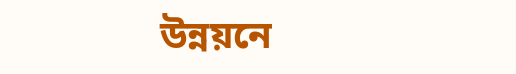উন্নয়নে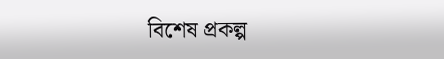বিশেষ প্রকল্প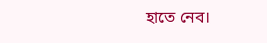হাতে নেব।